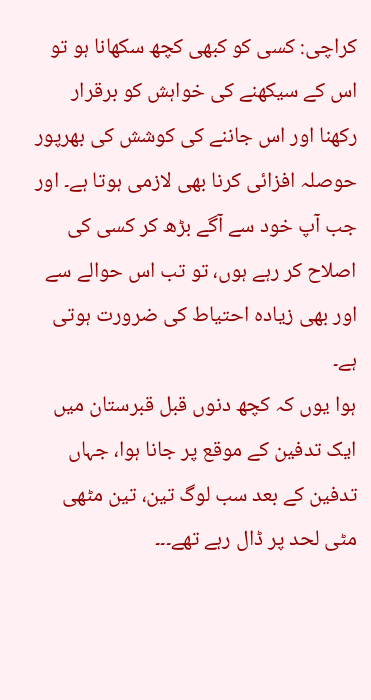کراچی: کسی کو کبھی کچھ سکھانا ہو تو اس کے سیکھنے کی خواہش کو برقرار رکھنا اور اس جاننے کی کوشش کی بھرپور حوصلہ افزائی کرنا بھی لازمی ہوتا ہے۔ اور جب آپ خود سے آگے بڑھ کر کسی کی اصلاح کر رہے ہوں، تو تب اس حوالے سے اور بھی زیادہ احتیاط کی ضرورت ہوتی ہے۔
ہوا یوں کہ کچھ دنوں قبل قبرستان میں ایک تدفین کے موقع پر جانا ہوا، جہاں تدفین کے بعد سب لوگ تین، تین مٹھی مٹی لحد پر ڈال رہے تھے۔۔۔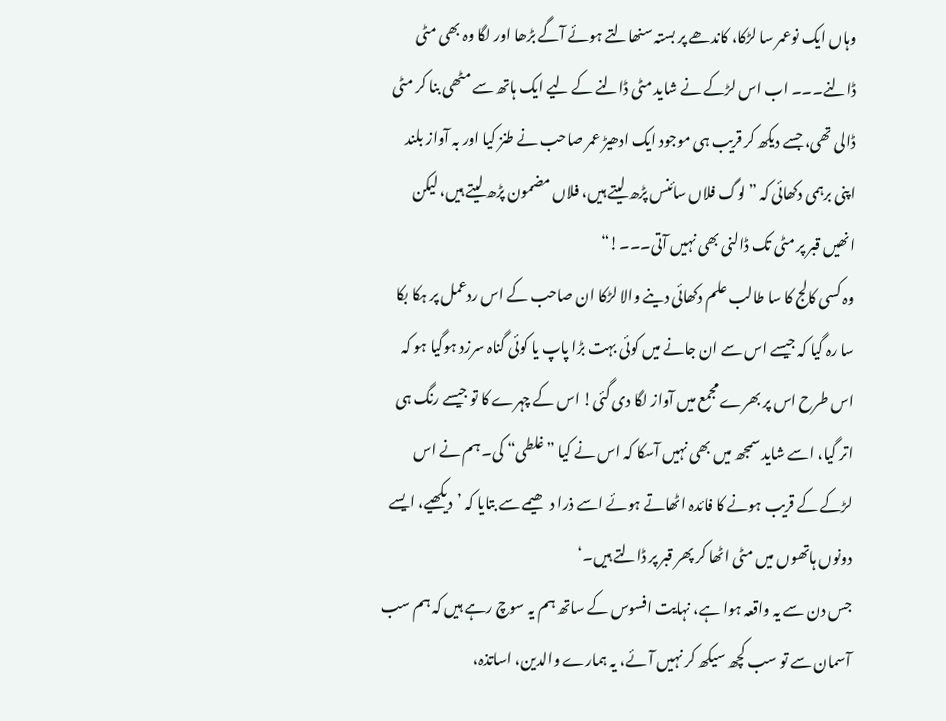وہاں ایک نوعمر سا لڑکا، کاندھے پر بستہ سنھالتے ہوئے آگے بڑھا اور لگا وہ بھی مٹی ڈالنے۔۔۔ اب اس لڑکے نے شاید مٹی ڈالنے کے لیے ایک ہاتھ سے مٹھی بنا کر مٹی ڈالی تھی، جسے دیکھ کر قریب ہی موجود ایک ادھیڑ عمر صاحب نے طنز کیا اور بہ آواز بلند اپنی برہمی دکھائی کہ ”لوگ فلاں سائنس پڑھ لیتے ہیں، فلاں مضمون پڑھ لیتے ہیں، لیکن انھیں قبر پر مٹی تک ڈالنی بھی نہیں آتی۔۔۔!“
وہ کسی کالج کا سا طالب علم دکھائی دینے والا لڑکا ان صاحب کے اس ردعمل پر ہکا بکا سا رہ گیا کہ جیسے اس سے ان جانے میں کوئی بہت بڑا پاپ یا کوئی گناہ سرزد ہوگیا ہو کہ اس طرح اس پر بھرے مجمع میں آواز لگا دی گئی! اس کے چہرے کا تو جیسے رنگ ہی اتر گیا، اسے شاید سمجھ میں بھی نہیں آسکا کہ اس نے کیا ”غلطی“ کی۔ ہم نے اس لڑکے کے قریب ہونے کا فائدہ اٹھاتے ہوئے اسے ذرا دھیمے سے بتایا کہ ’دیکھیے، ایسے دونوں ہاتھوں میں مٹی اٹھا کر پھر قبر پر ڈالتے ہیں۔‘
جس دن سے یہ واقعہ ہوا ہے، نہایت افسوس کے ساتھ ہم یہ سوچ رہے ہیں کہ ہم سب آسمان سے تو سب کچھ سیکھ کر نہیں آئے، یہ ہمارے والدین، اساتذہ،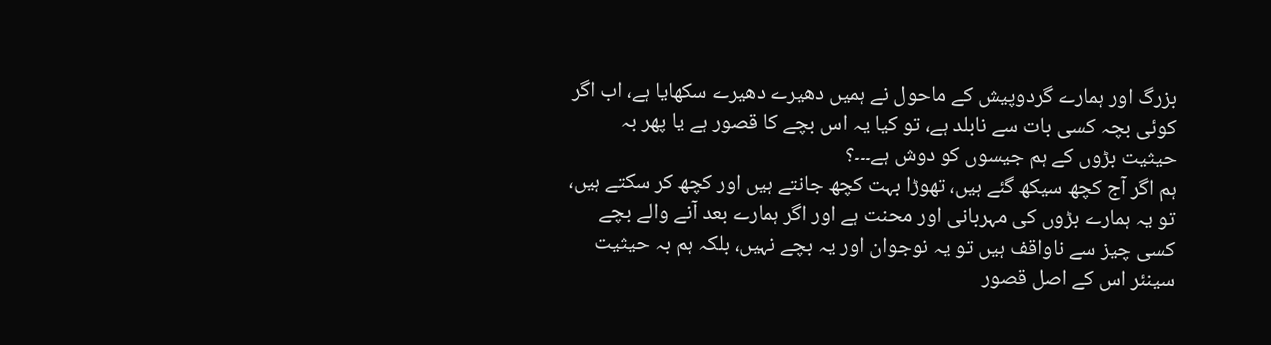بزرگ اور ہمارے گردوپیش کے ماحول نے ہمیں دھیرے دھیرے سکھایا ہے، اب اگر کوئی بچہ کسی بات سے نابلد ہے، تو کیا یہ اس بچے کا قصور ہے یا پھر بہ حیثیت بڑوں کے ہم جیسوں کو دوش ہے۔۔۔؟
ہم اگر آج کچھ سیکھ گئے ہیں، تھوڑا بہت کچھ جانتے ہیں اور کچھ کر سکتے ہیں، تو یہ ہمارے بڑوں کی مہربانی اور محنت ہے اور اگر ہمارے بعد آنے والے بچے کسی چیز سے ناواقف ہیں تو یہ نوجوان اور یہ بچے نہیں، بلکہ ہم بہ حیثیت سینئر اس کے اصل قصور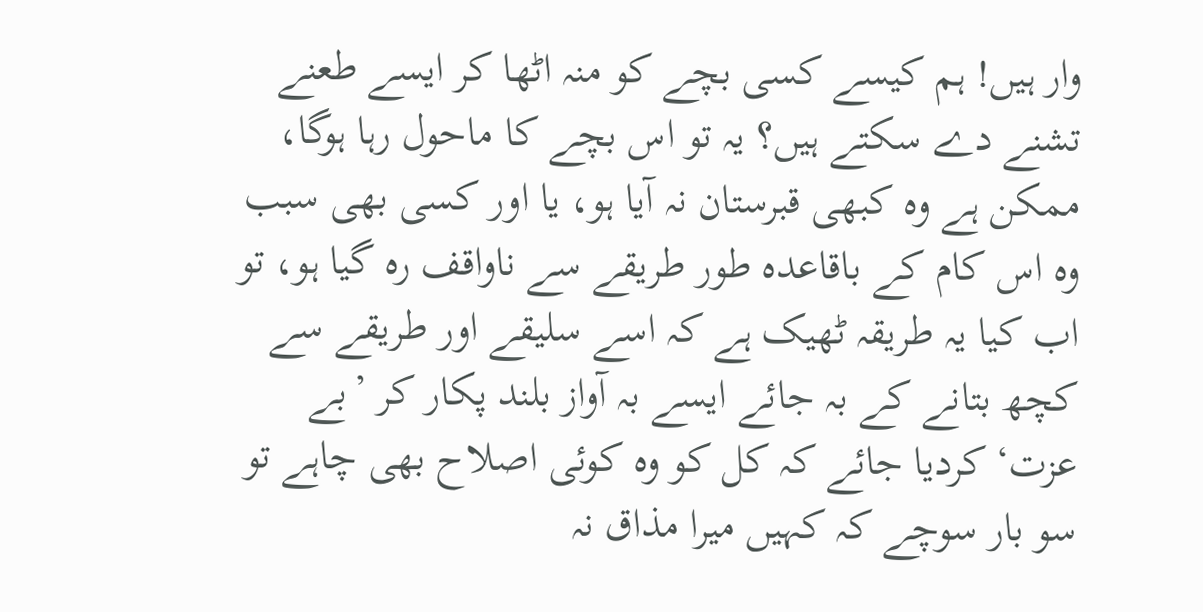وار ہیں! ہم کیسے کسی بچے کو منہ اٹھا کر ایسے طعنے تشنے دے سکتے ہیں؟ یہ تو اس بچے کا ماحول رہا ہوگا، ممکن ہے وہ کبھی قبرستان نہ آیا ہو، یا اور کسی بھی سبب وہ اس کام کے باقاعدہ طور طریقے سے ناواقف رہ گیا ہو، تو اب کیا یہ طریقہ ٹھیک ہے کہ اسے سلیقے اور طریقے سے کچھ بتانے کے بہ جائے ایسے بہ آواز بلند پکار کر ’بے عزت‘ کردیا جائے کہ کل کو وہ کوئی اصلاح بھی چاہے تو سو بار سوچے کہ کہیں میرا مذاق نہ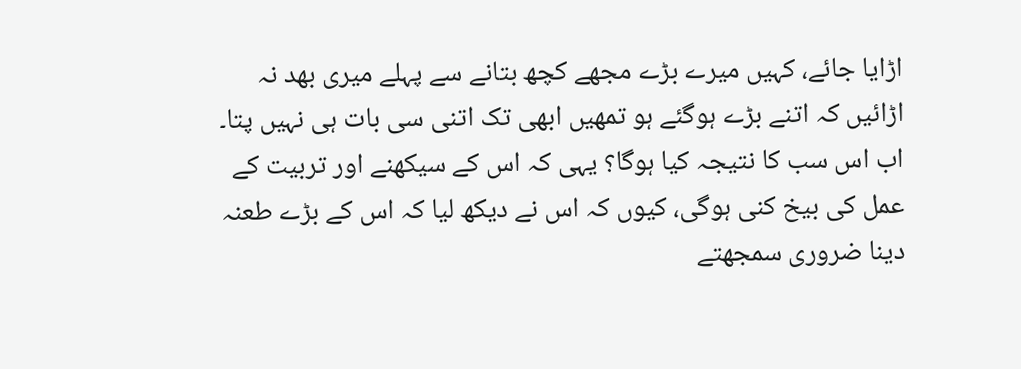اڑایا جائے، کہیں میرے بڑے مجھے کچھ بتانے سے پہلے میری بھد نہ اڑائیں کہ اتنے بڑے ہوگئے ہو تمھیں ابھی تک اتنی سی بات ہی نہیں پتا۔
اب اس سب کا نتیجہ کیا ہوگا؟ یہی کہ اس کے سیکھنے اور تربیت کے عمل کی بیخ کنی ہوگی، کیوں کہ اس نے دیکھ لیا کہ اس کے بڑے طعنہ دینا ضروری سمجھتے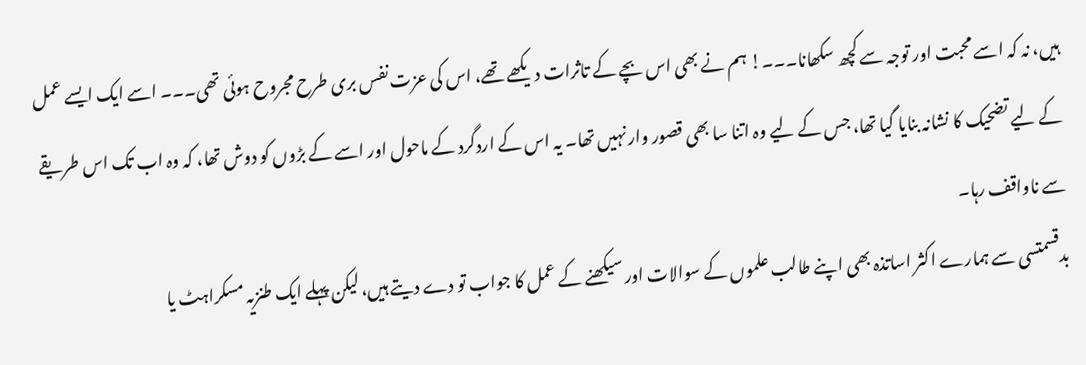ہیں، نہ کہ اسے محبت اور توجہ سے کچھ سکھانا۔۔۔! ہم نے بھی اس بچے کے تاثرات دیکھے تھے، اس کی عزت نفس بری طرح مجروح ہوئی تھی۔۔۔ اسے ایک ایسے عمل کے لیے تضحیک کا نشانہ بنایا گیا تھا، جس کے لیے وہ اتنا سا بھی قصور وار نہیں تھا۔ یہ اس کے اردگرد کے ماحول اور اسے کے بڑوں کو دوش تھا، کہ وہ اب تک اس طریقے سے ناواقف رہا۔
بدقسمتسی سے ہمارے اکثر اساتذہ بھی اپنے طالب علموں کے سوالات اور سیکھنے کے عمل کا جواب تو دے دیتے ہیں، لیکن پہلے ایک طنزیہ مسکراہٹ یا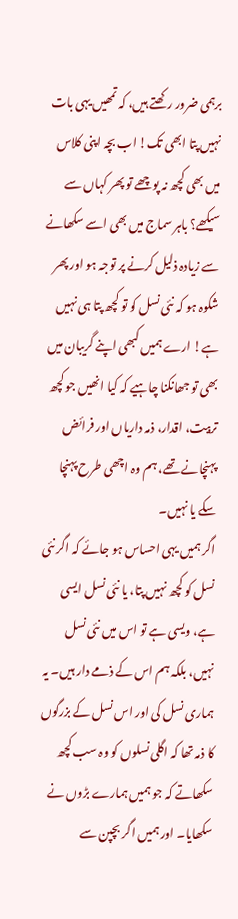برہمی ضرور رکھتے ہیں، کہ تمھیں یہی بات نہیں پتا ابھی تک! اب بچہ اپنی کلاس میں بھی کچھ نہ پوچھے تو پھر کہاں سے سیکھے؟ باہر سماج میں بھی اسے سکھانے سے زیادہ ذلیل کرنے پر توجہ ہو اور پھر شکوہ ہو کہ نئی نسل کو تو کچھ پتا ہی نہیں ہے! ارے ہمیں کبھی اپنے گریبان میں بھی تو جھانکنا چاہیے کہ کیا انھیں جو کچھ تربیت، اقدار، ذمہ داریاں اور فرائض پہنچانے تھے، ہم وہ اچھی طرح پہنچا سکے یا نہیں۔
اگر ہمیں یہی احساس ہو جائے کہ اگر نئی نسل کو کچھ نہیں پتا، یا نئی نسل ایسی ہے، ویسی ہے تو اس میں نئی نسل نہیں، بلکہ ہم اس کے ذمے دار ہیں۔ یہ ہماری نسل کی اور اس نسل کے بزرگوں کا ذمہ تھا کہ اگلی نسلوں کو وہ سب کچھ سکھاتے کہ جو ہمیں ہمارے بڑوں نے سکھایا۔ اور ہمیں اگر بچپن سے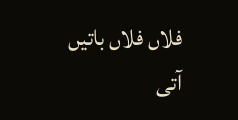فلاں فلاں باتیں آتی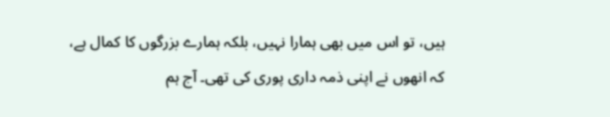ہیں، تو اس میں بھی ہمارا نہیں، بلکہ ہمارے بزرگوں کا کمال ہے، کہ انھوں نے اپنی ذمہ داری پوری کی تھی۔ آج ہم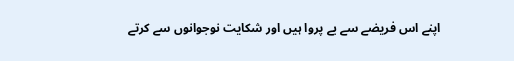اپنے اس فریضے سے بے پروا ہیں اور شکایت نوجوانوں سے کرتے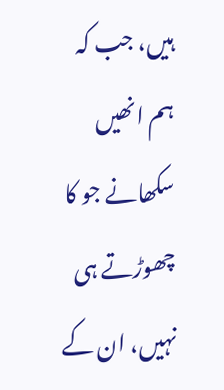ہیں، جب کہ ہم انھیں سکھانے جو کا چھوڑتے ہی نہیں، ان کے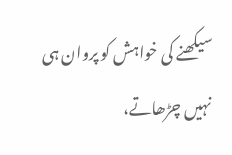سیکھنے کی خواہش کو پروان ہی نہیں چڑھاتے،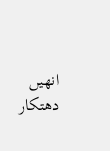انھیں دھتکار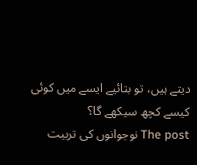دیتے ہیں، تو بتائیے ایسے میں کوئی کیسے کچھ سیکھے گا؟
The post نوجوانوں کی تربیت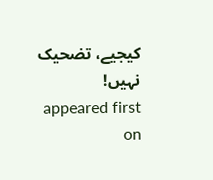کیجیے، تضحیک نہیں! appeared first on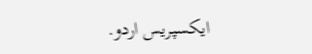ایکسپریس اردو.